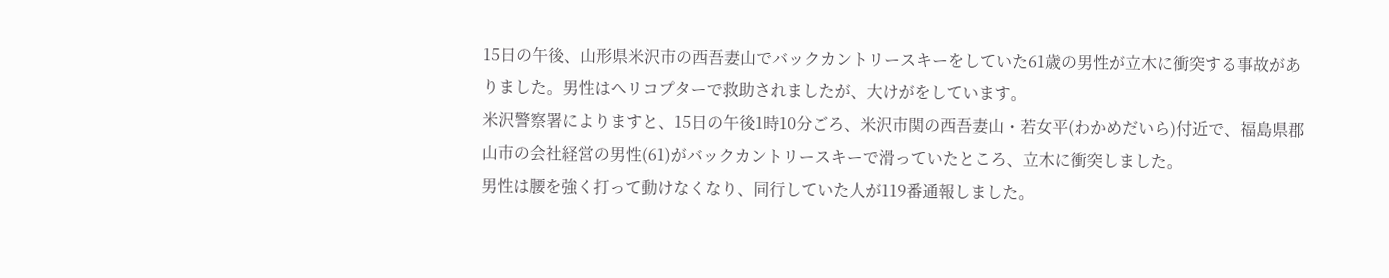15日の午後、山形県米沢市の西吾妻山でバックカントリースキーをしていた61歳の男性が立木に衝突する事故がありました。男性はヘリコプターで救助されましたが、大けがをしています。
米沢警察署によりますと、15日の午後1時10分ごろ、米沢市関の西吾妻山・若女平(わかめだいら)付近で、福島県郡山市の会社経営の男性(61)がバックカントリースキーで滑っていたところ、立木に衝突しました。
男性は腰を強く打って動けなくなり、同行していた人が119番通報しました。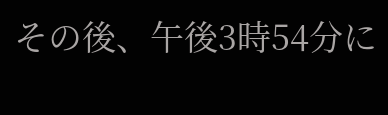その後、午後3時54分に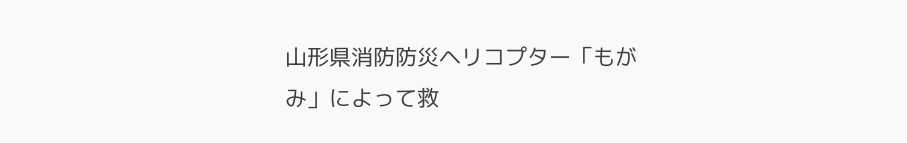山形県消防防災ヘリコプター「もがみ」によって救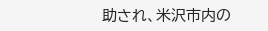助され、米沢市内の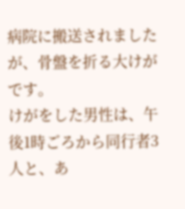病院に搬送されましたが、骨盤を折る大けがです。
けがをした男性は、午後1時ごろから同行者3人と、あ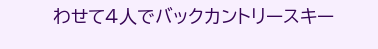わせて4人でバックカントリースキー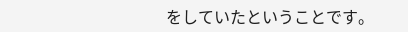をしていたということです。